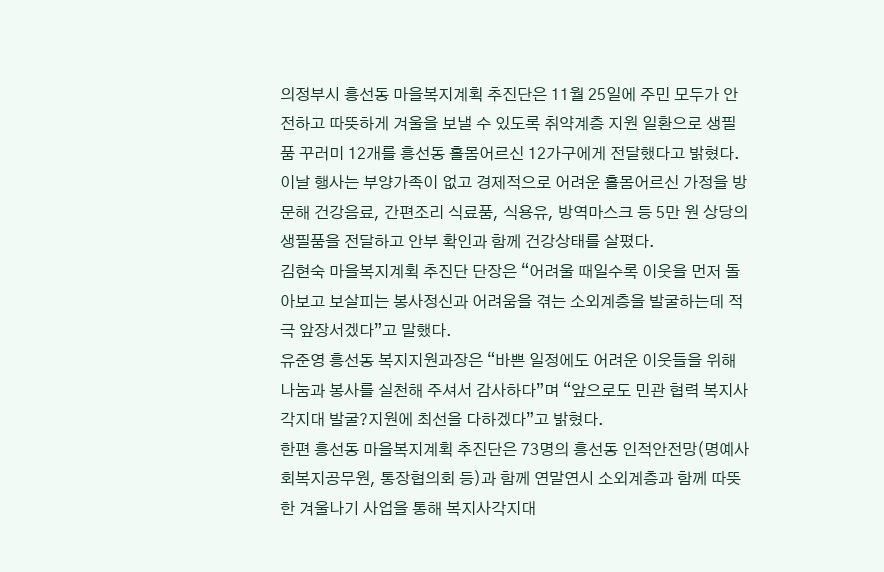의정부시 흥선동 마을복지계획 추진단은 11월 25일에 주민 모두가 안전하고 따뜻하게 겨울을 보낼 수 있도록 취약계층 지원 일환으로 생필품 꾸러미 12개를 흥선동 홀몸어르신 12가구에게 전달했다고 밝혔다.
이날 행사는 부양가족이 없고 경제적으로 어려운 홀몸어르신 가정을 방문해 건강음료, 간편조리 식료품, 식용유, 방역마스크 등 5만 원 상당의 생필품을 전달하고 안부 확인과 함께 건강상태를 살폈다.
김현숙 마을복지계획 추진단 단장은 “어려울 때일수록 이웃을 먼저 돌아보고 보살피는 봉사정신과 어려움을 겪는 소외계층을 발굴하는데 적극 앞장서겠다”고 말했다.
유준영 흥선동 복지지원과장은 “바쁜 일정에도 어려운 이웃들을 위해 나눔과 봉사를 실천해 주셔서 감사하다”며 “앞으로도 민관 협력 복지사각지대 발굴?지원에 최선을 다하겠다”고 밝혔다.
한편 흥선동 마을복지계획 추진단은 73명의 흥선동 인적안전망(명예사회복지공무원, 통장협의회 등)과 함께 연말연시 소외계층과 함께 따뜻한 겨울나기 사업을 통해 복지사각지대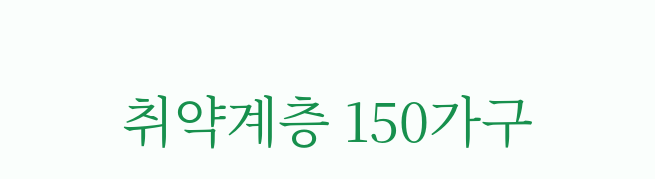취약계층 150가구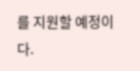를 지원할 예정이다.